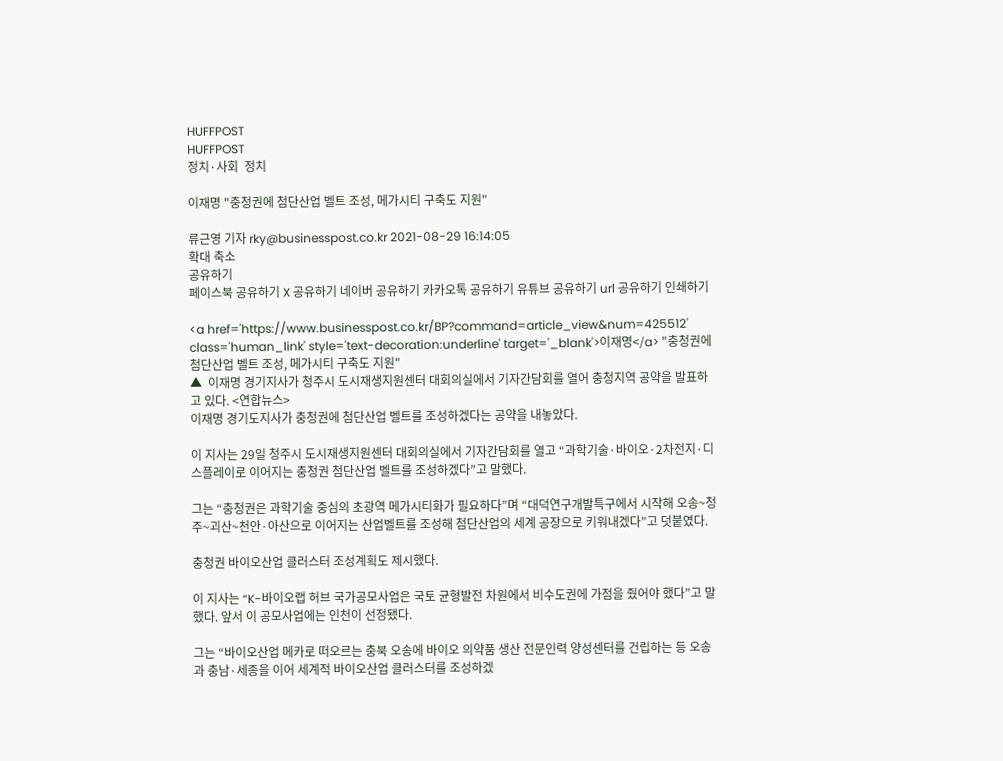HUFFPOST
HUFFPOST
정치·사회  정치

이재명 "충청권에 첨단산업 벨트 조성, 메가시티 구축도 지원"

류근영 기자 rky@businesspost.co.kr 2021-08-29 16:14:05
확대 축소
공유하기
페이스북 공유하기 X 공유하기 네이버 공유하기 카카오톡 공유하기 유튜브 공유하기 url 공유하기 인쇄하기

<a href='https://www.businesspost.co.kr/BP?command=article_view&num=425512' class='human_link' style='text-decoration:underline' target='_blank'>이재명</a> "충청권에 첨단산업 벨트 조성, 메가시티 구축도 지원"
▲  이재명 경기지사가 청주시 도시재생지원센터 대회의실에서 기자간담회를 열어 충청지역 공약을 발표하고 있다. <연합뉴스>
이재명 경기도지사가 충청권에 첨단산업 벨트를 조성하겠다는 공약을 내놓았다.

이 지사는 29일 청주시 도시재생지원센터 대회의실에서 기자간담회를 열고 “과학기술·바이오·2차전지·디스플레이로 이어지는 충청권 첨단산업 벨트를 조성하겠다”고 말했다.

그는 “충청권은 과학기술 중심의 초광역 메가시티화가 필요하다”며 “대덕연구개발특구에서 시작해 오송~청주~괴산~천안·아산으로 이어지는 산업벨트를 조성해 첨단산업의 세계 공장으로 키워내겠다”고 덧붙였다.

충청권 바이오산업 클러스터 조성계획도 제시했다.

이 지사는 “K-바이오랩 허브 국가공모사업은 국토 균형발전 차원에서 비수도권에 가점을 줬어야 했다”고 말했다. 앞서 이 공모사업에는 인천이 선정됐다.

그는 “바이오산업 메카로 떠오르는 충북 오송에 바이오 의약품 생산 전문인력 양성센터를 건립하는 등 오송과 충남·세종을 이어 세계적 바이오산업 클러스터를 조성하겠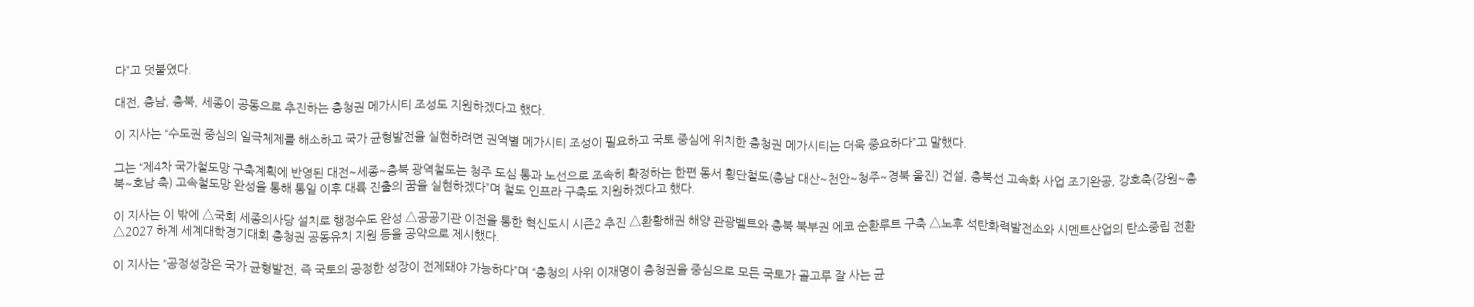다”고 덧붙였다.

대전, 충남, 충북, 세종이 공동으로 추진하는 충청권 메가시티 조성도 지원하겠다고 했다.

이 지사는 “수도권 중심의 일극체제를 해소하고 국가 균형발전을 실현하려면 권역별 메가시티 조성이 필요하고 국토 중심에 위치한 충청권 메가시티는 더욱 중요하다”고 말했다.

그는 “제4차 국가철도망 구축계획에 반영된 대전~세종~충북 광역철도는 청주 도심 통과 노선으로 조속히 확정하는 한편 동서 횡단철도(충남 대산~천안~청주~경북 울진) 건설, 충북선 고속화 사업 조기완공, 강호축(강원~충북~호남 축) 고속철도망 완성을 통해 통일 이후 대륙 진출의 꿈을 실현하겠다”며 철도 인프라 구축도 지원하겠다고 했다.

이 지사는 이 밖에 △국회 세종의사당 설치로 행정수도 완성 △공공기관 이전을 통한 혁신도시 시즌2 추진 △환황해권 해양 관광벨트와 충북 북부권 에코 순환루트 구축 △노후 석탄화력발전소와 시멘트산업의 탄소중립 전환 △2027 하계 세계대학경기대회 충청권 공동유치 지원 등을 공약으로 제시했다.

이 지사는 “공정성장은 국가 균형발전, 즉 국토의 공정한 성장이 전제돼야 가능하다”며 “충청의 사위 이재명이 충청권을 중심으로 모든 국토가 골고루 잘 사는 균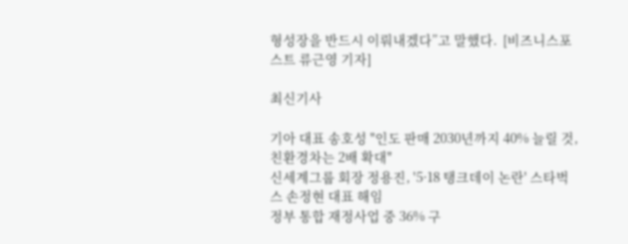형성장을 반드시 이뤄내겠다”고 말했다.  [비즈니스포스트 류근영 기자]

최신기사

기아 대표 송호성 "인도 판매 2030년까지 40% 늘릴 것, 친환경차는 2배 확대"
신세계그룹 회장 정용진, '5·18 탱크데이 논란' 스타벅스 손정현 대표 해임
정부 통합 재정사업 중 36% 구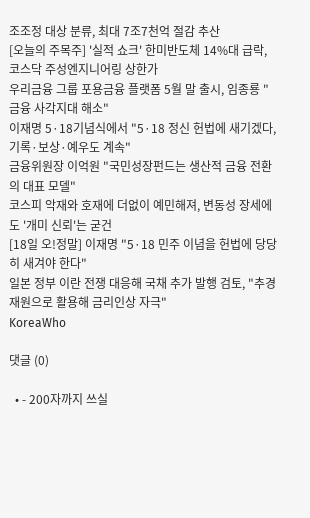조조정 대상 분류, 최대 7조7천억 절감 추산
[오늘의 주목주] '실적 쇼크' 한미반도체 14%대 급락, 코스닥 주성엔지니어링 상한가
우리금융 그룹 포용금융 플랫폼 5월 말 출시, 임종룡 "금융 사각지대 해소"
이재명 5·18기념식에서 "5·18 정신 헌법에 새기겠다, 기록·보상·예우도 계속"
금융위원장 이억원 "국민성장펀드는 생산적 금융 전환의 대표 모델"
코스피 악재와 호재에 더없이 예민해져, 변동성 장세에도 '개미 신뢰'는 굳건
[18일 오!정말] 이재명 "5·18 민주 이념을 헌법에 당당히 새겨야 한다"
일본 정부 이란 전쟁 대응해 국채 추가 발행 검토, "추경 재원으로 활용해 금리인상 자극"
KoreaWho

댓글 (0)

  • - 200자까지 쓰실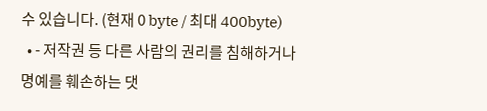수 있습니다. (현재 0 byte / 최대 400byte)
  • - 저작권 등 다른 사람의 권리를 침해하거나 명예를 훼손하는 댓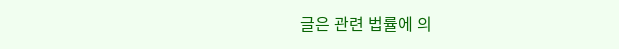글은 관련 법률에 의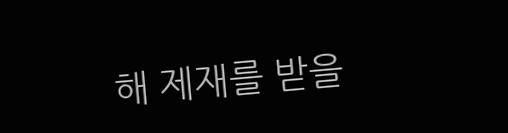해 제재를 받을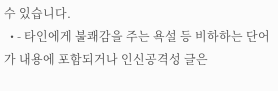수 있습니다.
  • - 타인에게 불쾌감을 주는 욕설 등 비하하는 단어가 내용에 포함되거나 인신공격성 글은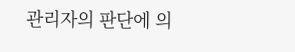관리자의 판단에 의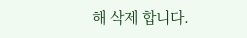해 삭제 합니다.